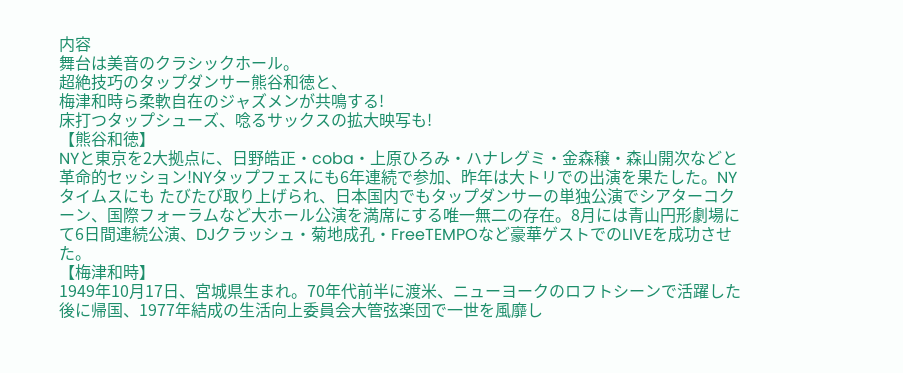内容
舞台は美音のクラシックホール。
超絶技巧のタップダンサー熊谷和徳と、
梅津和時ら柔軟自在のジャズメンが共鳴する!
床打つタップシューズ、唸るサックスの拡大映写も!
【熊谷和徳】
NYと東京を2大拠点に、日野皓正・coba・上原ひろみ・ハナレグミ・金森穣・森山開次などと革命的セッション!NYタップフェスにも6年連続で参加、昨年は大トリでの出演を果たした。NYタイムスにも たびたび取り上げられ、日本国内でもタップダンサーの単独公演でシアターコクーン、国際フォーラムなど大ホール公演を満席にする唯一無二の存在。8月には青山円形劇場にて6日間連続公演、DJクラッシュ・菊地成孔・FreeTEMPOなど豪華ゲストでのLIVEを成功させた。
【梅津和時】
1949年10月17日、宮城県生まれ。70年代前半に渡米、ニューヨークのロフトシーンで活躍した後に帰国、1977年結成の生活向上委員会大管弦楽団で一世を風靡し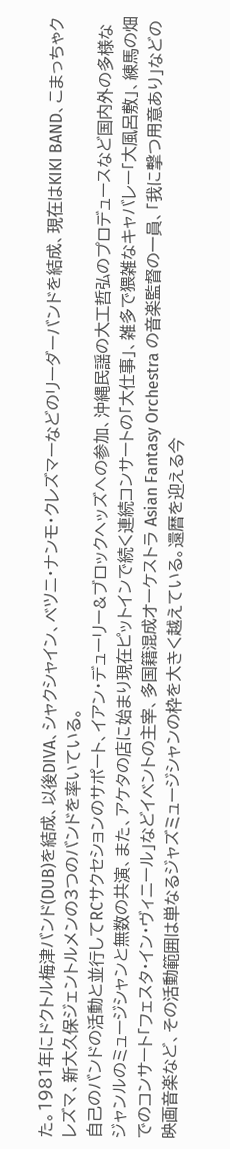た。1981年にドクトル梅津バンド(DUB)を結成、以後DIVA、シャクシャイン、ベツニ・ナンモ・クレズマーなどのリーダーバンドを結成、現在はKIKI BAND、こまっちゃクレズマ、新大久保ジェントルメンの3つのバンドを率いている。
自己のバンドの活動と並行してRCサクセションのサポート、イアン・デューリー&ブロックヘッズへの参加、沖縄民謡の大工哲弘のプロデュースなど国内外の多様なジャンルのミュージシャンと無数の共演、また、アケタの店に始まり現在ピットインで続く連続コンサートの「大仕事」、雑多で猥雑なキャバレー「大風呂敷」、練馬の畑でのコンサート「フェスタ・イン・ヴィニール」などイベントの主宰、多国籍混成オーケストラ Asian Fantasy Orchestra の音楽監督の一員、「我に撃つ用意あり」などの映画音楽など、その活動範囲は単なるジャズミュージシャンの枠を大きく越えている。還暦を迎える今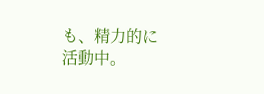も、精力的に活動中。